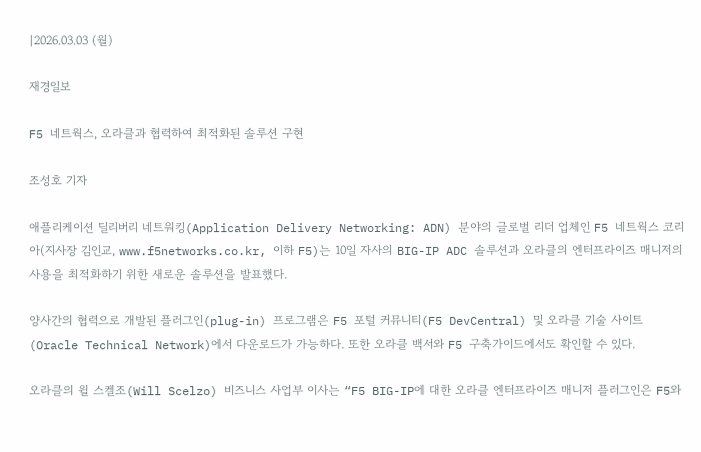|2026.03.03 (월)

재경일보

F5 네트웍스, 오라클과 협력하여 최적화된 솔루션 구현

조성호 기자

애플리케이션 딜리버리 네트워킹(Application Delivery Networking: ADN) 분야의 글로벌 리더 업체인 F5 네트웍스 코리아(지사장 김인교, www.f5networks.co.kr, 이하 F5)는 10일 자사의 BIG-IP ADC 솔루션과 오라클의 엔터프라이즈 매니저의 사용을 최적화하기 위한 새로운 솔루션을 발표했다.

양사간의 협력으로 개발된 플러그인(plug-in) 프로그램은 F5 포털 커뮤니티(F5 DevCentral) 및 오라클 기술 사이트(Oracle Technical Network)에서 다운로드가 가능하다. 또한 오라클 백서와 F5 구축가이드에서도 확인할 수 있다.

오라클의 윌 스켈조(Will Scelzo) 비즈니스 사업부 이사는 “F5 BIG-IP에 대한 오라클 엔터프라이즈 매니저 플러그인은 F5와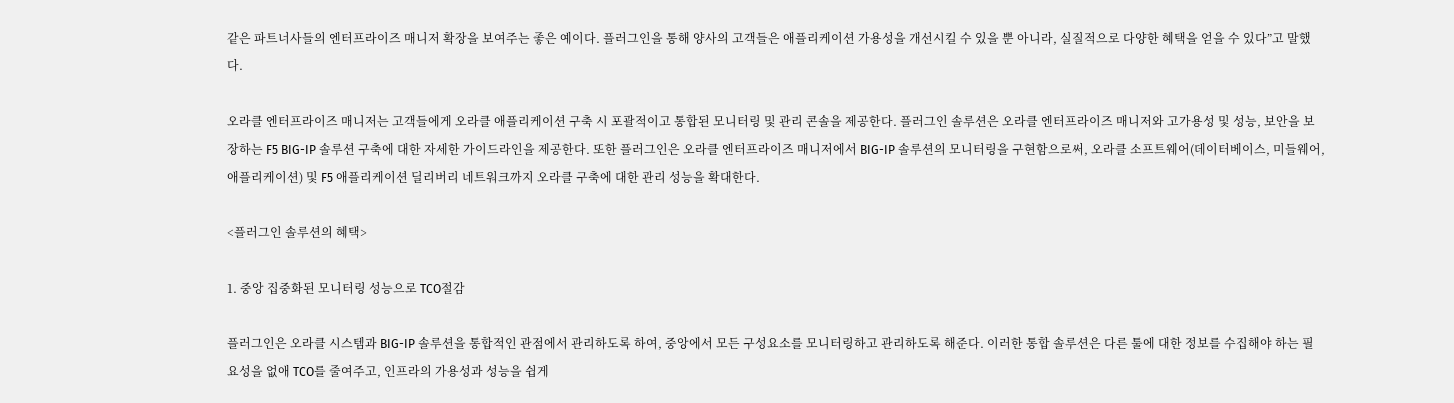같은 파트너사들의 엔터프라이즈 매니저 확장을 보여주는 좋은 예이다. 플러그인을 통해 양사의 고객들은 애플리케이션 가용성을 개선시킬 수 있을 뿐 아니라, 실질적으로 다양한 혜택을 얻을 수 있다”고 말했다.

오라클 엔터프라이즈 매니저는 고객들에게 오라클 애플리케이션 구축 시 포괄적이고 통합된 모니터링 및 관리 콘솔을 제공한다. 플러그인 솔루션은 오라클 엔터프라이즈 매니저와 고가용성 및 성능, 보안을 보장하는 F5 BIG-IP 솔루션 구축에 대한 자세한 가이드라인을 제공한다. 또한 플러그인은 오라클 엔터프라이즈 매니저에서 BIG-IP 솔루션의 모니터링을 구현함으로써, 오라클 소프트웨어(데이터베이스, 미들웨어, 애플리케이션) 및 F5 애플리케이션 딜리버리 네트워크까지 오라클 구축에 대한 관리 성능을 확대한다.

<플러그인 솔루션의 혜택>

1. 중앙 집중화된 모니터링 성능으로 TCO절감

플러그인은 오라클 시스템과 BIG-IP 솔루션을 통합적인 관점에서 관리하도록 하여, 중앙에서 모든 구성요소를 모니터링하고 관리하도록 해준다. 이러한 통합 솔루션은 다른 툴에 대한 정보를 수집해야 하는 필요성을 없애 TCO를 줄여주고, 인프라의 가용성과 성능을 쉽게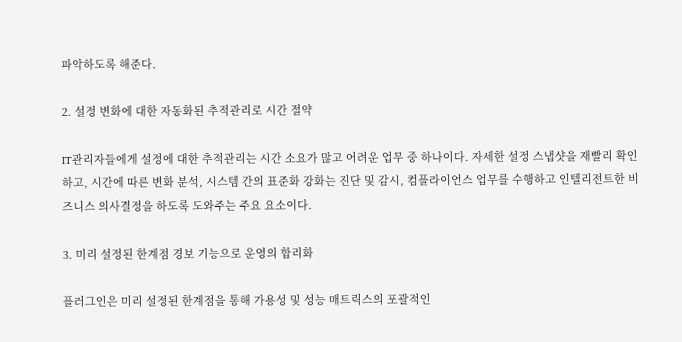파악하도록 해준다.

2. 설정 변화에 대한 자동화된 추적관리로 시간 절약

IT관리자들에게 설정에 대한 추적관리는 시간 소요가 많고 어려운 업무 중 하나이다. 자세한 설정 스냅샷을 재빨리 확인하고, 시간에 따른 변화 분석, 시스템 간의 표준화 강화는 진단 및 감시, 컴플라이언스 업무를 수행하고 인텔리전트한 비즈니스 의사결정을 하도록 도와주는 주요 요소이다.

3. 미리 설정된 한계점 경보 기능으로 운영의 합리화

플러그인은 미리 설정된 한계점을 통해 가용성 및 성능 매트릭스의 포괄적인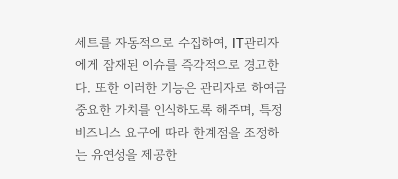세트를 자동적으로 수집하여, IT관리자에게 잠재된 이슈를 즉각적으로 경고한다. 또한 이러한 기능은 관리자로 하여금 중요한 가치를 인식하도록 해주며, 특정 비즈니스 요구에 따라 한계점을 조정하는 유연성을 제공한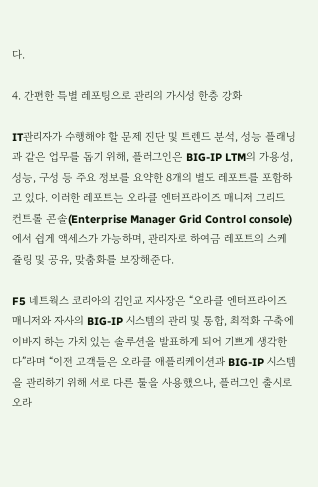다.

4. 간편한 특별 레포팅으로 관리의 가시성 한층 강화

IT관리자가 수행해야 할 문제 진단 및 트렌드 분석, 성능 플래닝과 같은 업무를 돕기 위해, 플러그인은 BIG-IP LTM의 가용성, 성능, 구성 등 주요 정보를 요약한 8개의 별도 레포트를 포함하고 있다. 이러한 레포트는 오라클 엔터프라이즈 매니저 그리드 컨트롤 콘솔(Enterprise Manager Grid Control console)에서 쉽게 액세스가 가능하며, 관리자로 하여금 레포트의 스케쥴링 및 공유, 맞춤화를 보장해준다.

F5 네트웍스 코리아의 김인교 지사장은 “오라클 엔터프라이즈 매니저와 자사의 BIG-IP 시스템의 관리 및 통합, 최적화 구축에 이바지 하는 가치 있는 솔루션을 발표하게 되어 기쁘게 생각한다”라며 “이전 고객들은 오라클 애플리케이션과 BIG-IP 시스템을 관리하기 위해 서로 다른 툴을 사용했으나, 플러그인 출시로 오라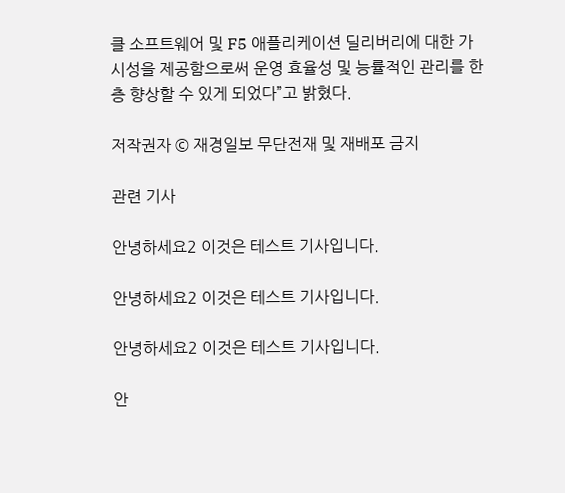클 소프트웨어 및 F5 애플리케이션 딜리버리에 대한 가시성을 제공함으로써 운영 효율성 및 능률적인 관리를 한층 향상할 수 있게 되었다”고 밝혔다.

저작권자 © 재경일보 무단전재 및 재배포 금지

관련 기사

안녕하세요2 이것은 테스트 기사입니다.

안녕하세요2 이것은 테스트 기사입니다.

안녕하세요2 이것은 테스트 기사입니다.

안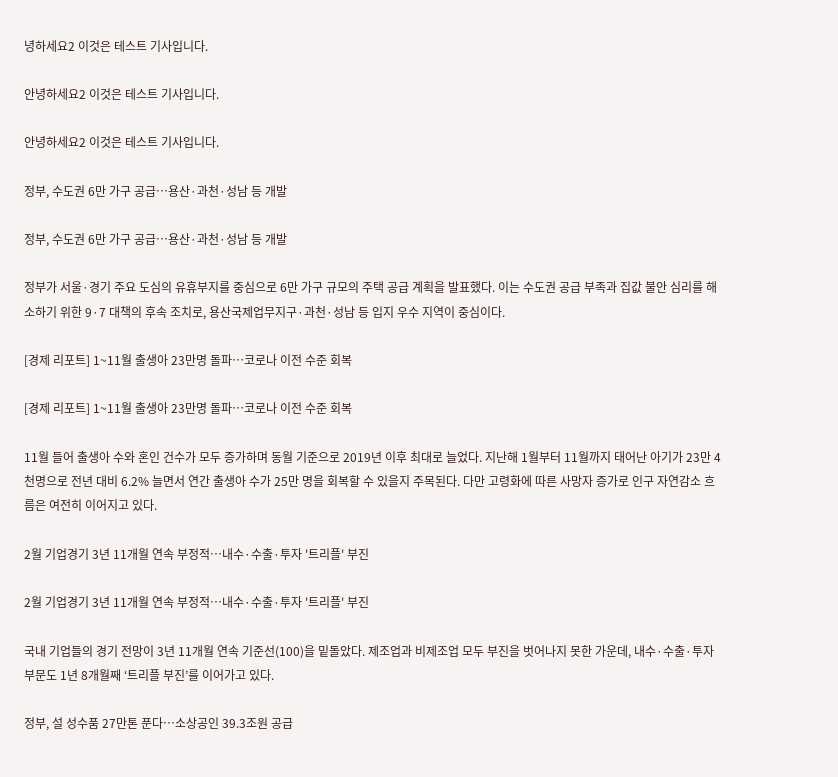녕하세요2 이것은 테스트 기사입니다.

안녕하세요2 이것은 테스트 기사입니다.

안녕하세요2 이것은 테스트 기사입니다.

정부, 수도권 6만 가구 공급…용산·과천·성남 등 개발

정부, 수도권 6만 가구 공급…용산·과천·성남 등 개발

정부가 서울·경기 주요 도심의 유휴부지를 중심으로 6만 가구 규모의 주택 공급 계획을 발표했다. 이는 수도권 공급 부족과 집값 불안 심리를 해소하기 위한 9·7 대책의 후속 조치로, 용산국제업무지구·과천·성남 등 입지 우수 지역이 중심이다.

[경제 리포트] 1~11월 출생아 23만명 돌파…코로나 이전 수준 회복

[경제 리포트] 1~11월 출생아 23만명 돌파…코로나 이전 수준 회복

11월 들어 출생아 수와 혼인 건수가 모두 증가하며 동월 기준으로 2019년 이후 최대로 늘었다. 지난해 1월부터 11월까지 태어난 아기가 23만 4천명으로 전년 대비 6.2% 늘면서 연간 출생아 수가 25만 명을 회복할 수 있을지 주목된다. 다만 고령화에 따른 사망자 증가로 인구 자연감소 흐름은 여전히 이어지고 있다.

2월 기업경기 3년 11개월 연속 부정적…내수·수출·투자 '트리플' 부진

2월 기업경기 3년 11개월 연속 부정적…내수·수출·투자 '트리플' 부진

국내 기업들의 경기 전망이 3년 11개월 연속 기준선(100)을 밑돌았다. 제조업과 비제조업 모두 부진을 벗어나지 못한 가운데, 내수·수출·투자 부문도 1년 8개월째 ‘트리플 부진’를 이어가고 있다.

정부, 설 성수품 27만톤 푼다…소상공인 39.3조원 공급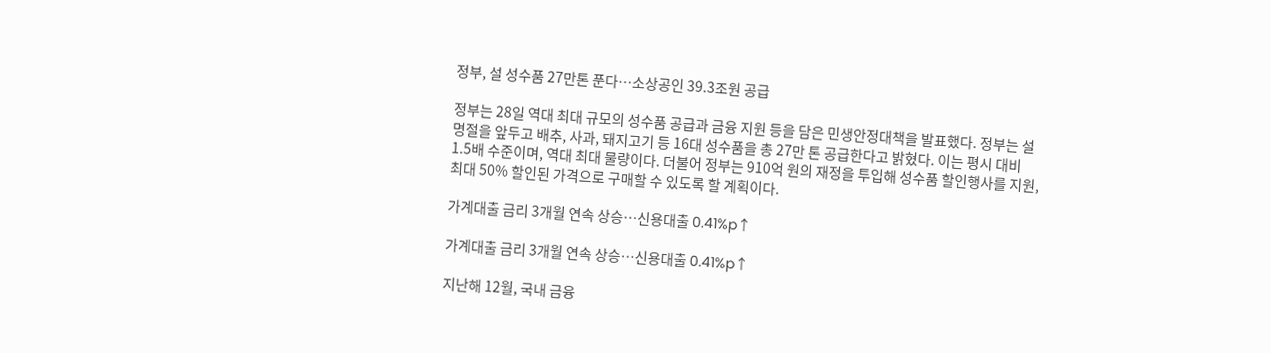정부, 설 성수품 27만톤 푼다…소상공인 39.3조원 공급

정부는 28일 역대 최대 규모의 성수품 공급과 금융 지원 등을 담은 민생안정대책을 발표했다. 정부는 설 명절을 앞두고 배추, 사과, 돼지고기 등 16대 성수품을 총 27만 톤 공급한다고 밝혔다. 이는 평시 대비 1.5배 수준이며, 역대 최대 물량이다. 더불어 정부는 910억 원의 재정을 투입해 성수품 할인행사를 지원, 최대 50% 할인된 가격으로 구매할 수 있도록 할 계획이다.

가계대출 금리 3개월 연속 상승…신용대출 0.41%p↑

가계대출 금리 3개월 연속 상승…신용대출 0.41%p↑

지난해 12월, 국내 금융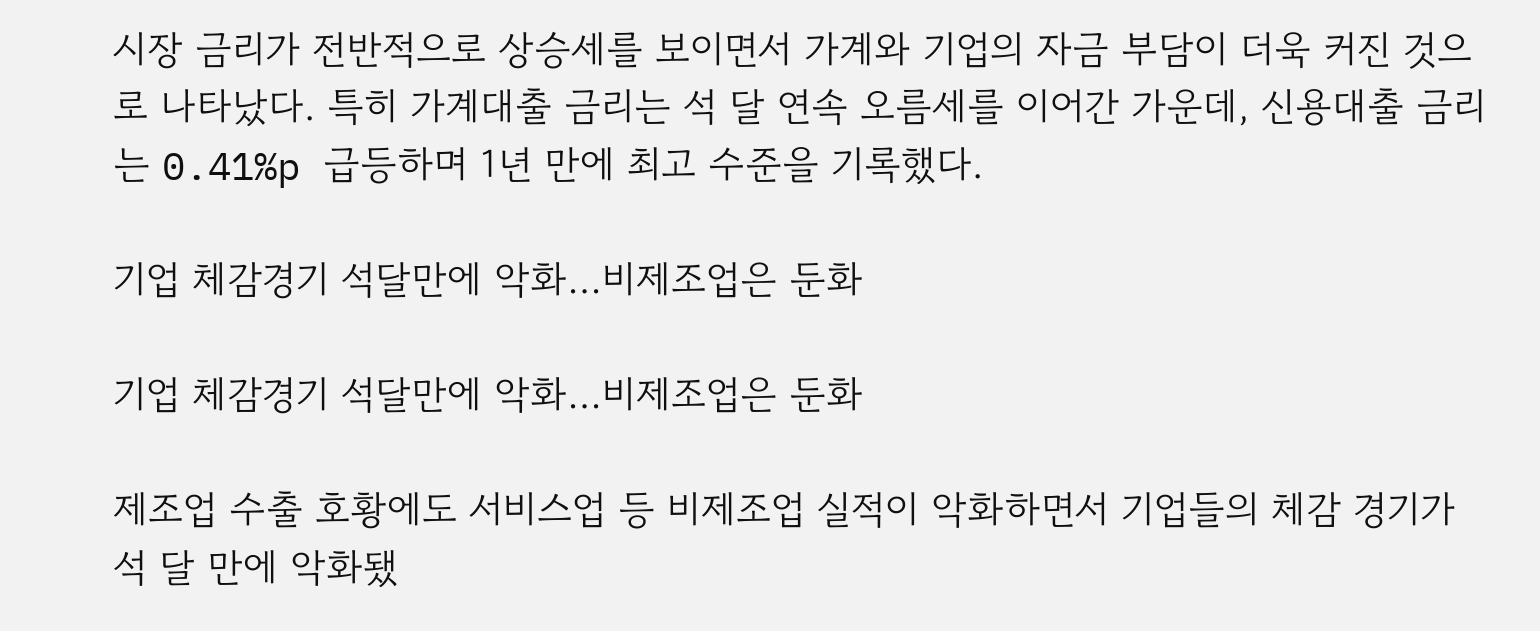시장 금리가 전반적으로 상승세를 보이면서 가계와 기업의 자금 부담이 더욱 커진 것으로 나타났다. 특히 가계대출 금리는 석 달 연속 오름세를 이어간 가운데, 신용대출 금리는 0.41%p 급등하며 1년 만에 최고 수준을 기록했다.

기업 체감경기 석달만에 악화…비제조업은 둔화

기업 체감경기 석달만에 악화…비제조업은 둔화

제조업 수출 호황에도 서비스업 등 비제조업 실적이 악화하면서 기업들의 체감 경기가 석 달 만에 악화됐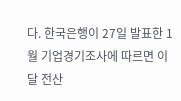다. 한국은행이 27일 발표한 1월 기업경기조사에 따르면 이달 전산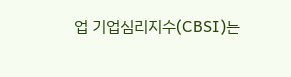업 기업심리지수(CBSI)는